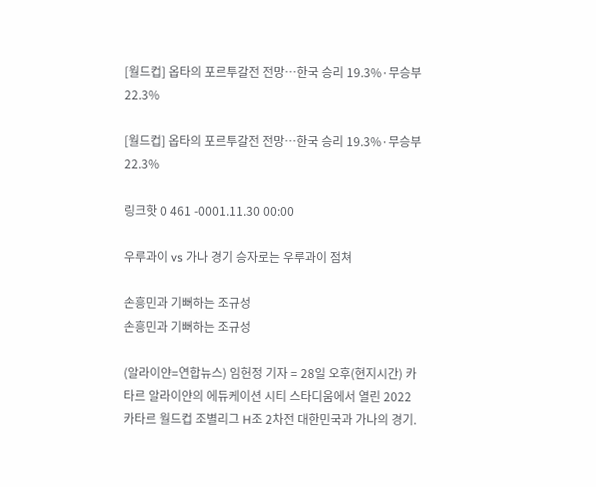[월드컵] 옵타의 포르투갈전 전망…한국 승리 19.3%·무승부 22.3%

[월드컵] 옵타의 포르투갈전 전망…한국 승리 19.3%·무승부 22.3%

링크핫 0 461 -0001.11.30 00:00

우루과이 vs 가나 경기 승자로는 우루과이 점쳐

손흥민과 기뻐하는 조규성
손흥민과 기뻐하는 조규성

(알라이얀=연합뉴스) 임헌정 기자 = 28일 오후(현지시간) 카타르 알라이얀의 에듀케이션 시티 스타디움에서 열린 2022 카타르 월드컵 조별리그 H조 2차전 대한민국과 가나의 경기.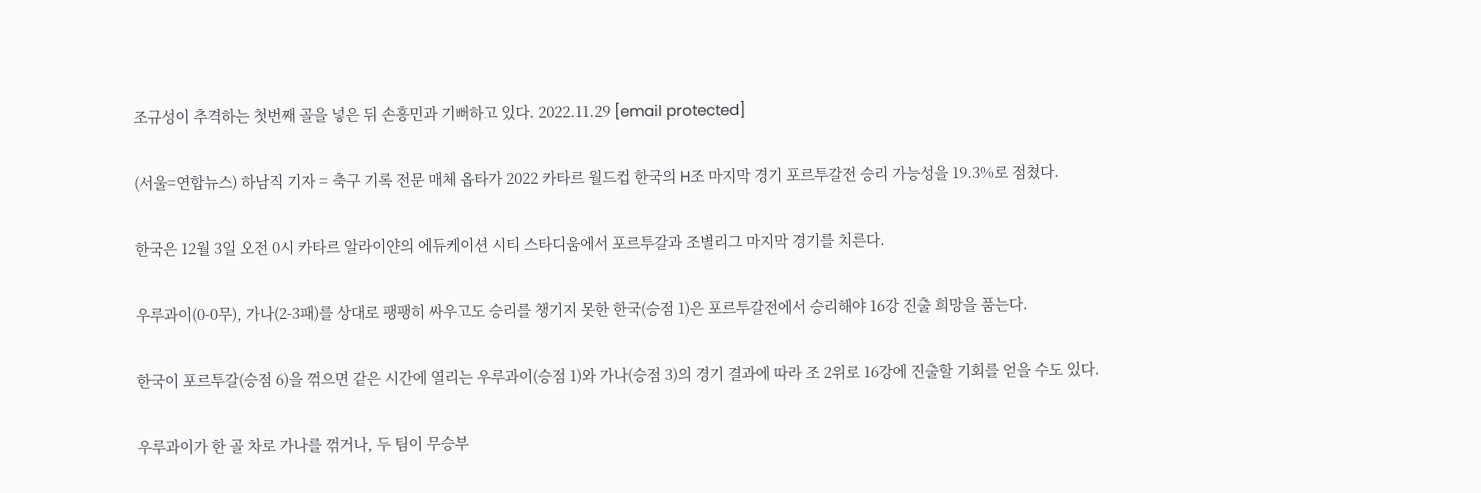조규성이 추격하는 첫번째 골을 넣은 뒤 손흥민과 기뻐하고 있다. 2022.11.29 [email protected]

(서울=연합뉴스) 하남직 기자 = 축구 기록 전문 매체 옵타가 2022 카타르 월드컵 한국의 H조 마지막 경기 포르투갈전 승리 가능성을 19.3%로 점쳤다.

한국은 12월 3일 오전 0시 카타르 알라이얀의 에듀케이션 시티 스타디움에서 포르투갈과 조별리그 마지막 경기를 치른다.

우루과이(0-0무), 가나(2-3패)를 상대로 팽팽히 싸우고도 승리를 챙기지 못한 한국(승점 1)은 포르투갈전에서 승리해야 16강 진출 희망을 품는다.

한국이 포르투갈(승점 6)을 꺾으면 같은 시간에 열리는 우루과이(승점 1)와 가나(승점 3)의 경기 결과에 따라 조 2위로 16강에 진출할 기회를 얻을 수도 있다.

우루과이가 한 골 차로 가나를 꺾거나, 두 팀이 무승부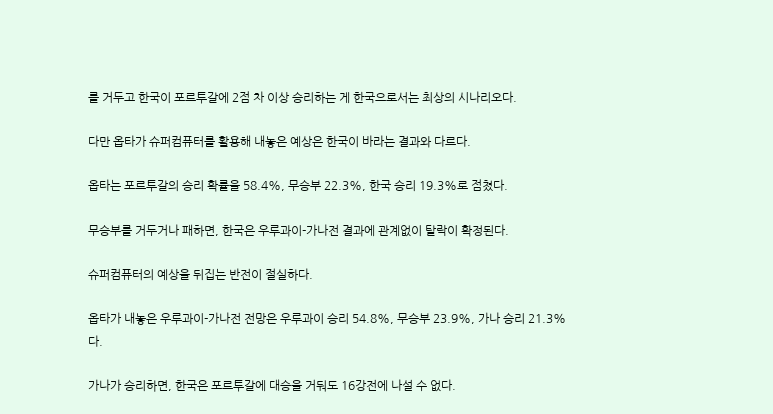를 거두고 한국이 포르투갈에 2점 차 이상 승리하는 게 한국으로서는 최상의 시나리오다.

다만 옵타가 슈퍼컴퓨터를 활용해 내놓은 예상은 한국이 바라는 결과와 다르다.

옵타는 포르투갈의 승리 확률을 58.4%, 무승부 22.3%, 한국 승리 19.3%로 점쳤다.

무승부를 거두거나 패하면, 한국은 우루과이-가나전 결과에 관계없이 탈락이 확정된다.

슈퍼컴퓨터의 예상을 뒤집는 반전이 절실하다.

옵타가 내놓은 우루과이-가나전 전망은 우루과이 승리 54.8%, 무승부 23.9%, 가나 승리 21.3%다.

가나가 승리하면, 한국은 포르투갈에 대승을 거둬도 16강전에 나설 수 없다.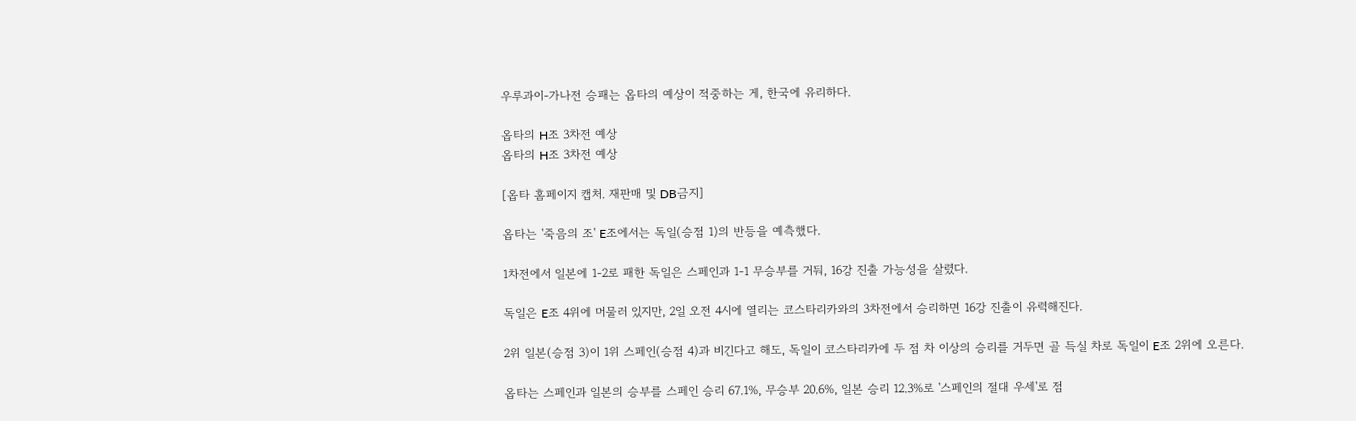우루과이-가나전 승패는 옵타의 예상이 적중하는 게, 한국에 유리하다.

옵타의 H조 3차전 예상
옵타의 H조 3차전 예상

[옵타 홈페이지 캡처. 재판매 및 DB금지]

옵타는 '죽음의 조' E조에서는 독일(승점 1)의 반등을 예측했다.

1차전에서 일본에 1-2로 패한 독일은 스페인과 1-1 무승부를 거둬, 16강 진출 가능성을 살렸다.

독일은 E조 4위에 머물러 있지만, 2일 오전 4시에 열리는 코스타리카와의 3차전에서 승리하면 16강 진출이 유력해진다.

2위 일본(승점 3)이 1위 스페인(승점 4)과 비긴다고 해도, 독일이 코스타리카에 두 점 차 이상의 승리를 거두면 골 득실 차로 독일이 E조 2위에 오른다.

옵타는 스페인과 일본의 승부를 스페인 승리 67.1%, 무승부 20.6%, 일본 승리 12.3%로 '스페인의 절대 우세'로 점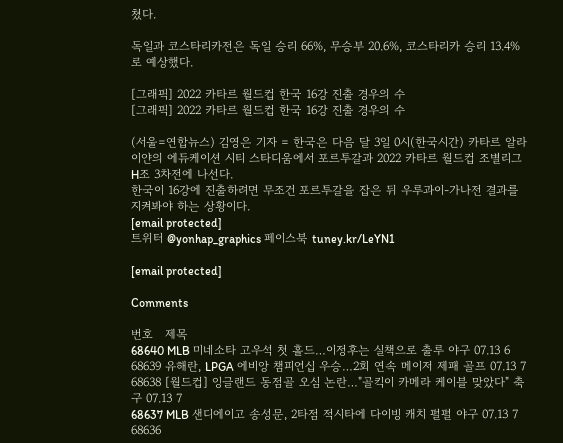쳤다.

독일과 코스타리카전은 독일 승리 66%, 무승부 20.6%, 코스타리카 승리 13.4%로 예상했다.

[그래픽] 2022 카타르 월드컵 한국 16강 진출 경우의 수
[그래픽] 2022 카타르 월드컵 한국 16강 진출 경우의 수

(서울=연합뉴스) 김영은 기자 = 한국은 다음 달 3일 0시(한국시간) 카타르 알라이얀의 에듀케이션 시티 스타디움에서 포르투갈과 2022 카타르 월드컵 조별리그 H조 3차전에 나선다.
한국이 16강에 진출하려면 무조건 포르투갈을 잡은 뒤 우루과이-가나전 결과를 지켜봐야 하는 상황이다.
[email protected]
트위터 @yonhap_graphics 페이스북 tuney.kr/LeYN1

[email protected]

Comments

번호   제목
68640 MLB 미네소타 고우석 첫 홀드…이정후는 실책으로 출루 야구 07.13 6
68639 유해란, LPGA 에비앙 챔피언십 우승…2회 연속 메이저 제패 골프 07.13 7
68638 [월드컵] 잉글랜드 동점골 오심 논란…"골킥이 카메라 케이블 맞았다" 축구 07.13 7
68637 MLB 샌디에이고 송성문, 2타점 적시타에 다이빙 캐치 펄펄 야구 07.13 7
68636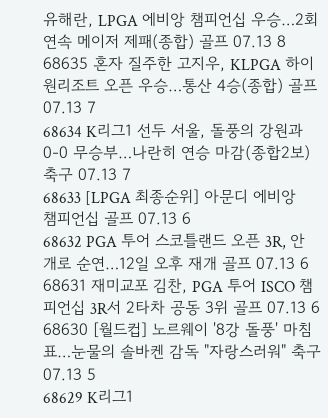유해란, LPGA 에비앙 챔피언십 우승…2회 연속 메이저 제패(종합) 골프 07.13 8
68635 혼자 질주한 고지우, KLPGA 하이원리조트 오픈 우승…통산 4승(종합) 골프 07.13 7
68634 K리그1 선두 서울, 돌풍의 강원과 0-0 무승부…나란히 연승 마감(종합2보) 축구 07.13 7
68633 [LPGA 최종순위] 아문디 에비앙 챔피언십 골프 07.13 6
68632 PGA 투어 스코틀랜드 오픈 3R, 안개로 순연…12일 오후 재개 골프 07.13 6
68631 재미교포 김찬, PGA 투어 ISCO 챔피언십 3R서 2타차 공동 3위 골프 07.13 6
68630 [월드컵] 노르웨이 '8강 돌풍' 마침표…눈물의 솔바켄 감독 "자랑스러워" 축구 07.13 5
68629 K리그1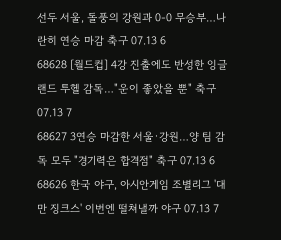선두 서울, 돌풍의 강원과 0-0 무승부…나란히 연승 마감 축구 07.13 6
68628 [월드컵] 4강 진출에도 반성한 잉글랜드 투헬 감독…"운이 좋았을 뿐" 축구 07.13 7
68627 3연승 마감한 서울·강원…양 팀 감독 모두 "경기력은 합격점" 축구 07.13 6
68626 한국 야구, 아시안게임 조별리그 '대만 징크스' 이번엔 떨쳐낼까 야구 07.13 7